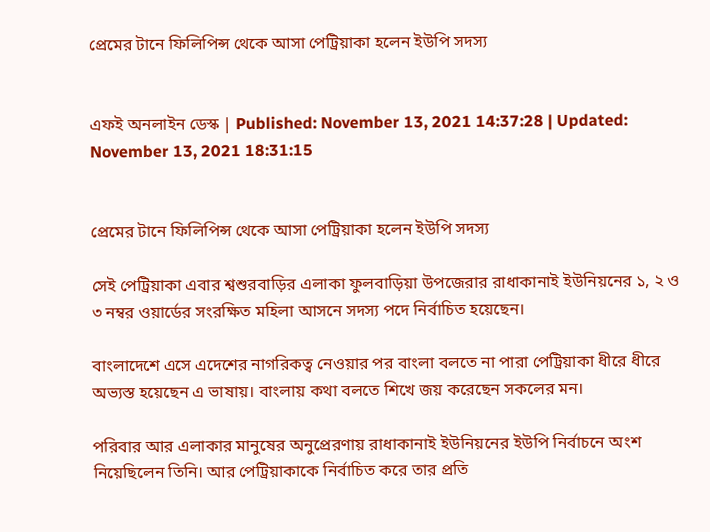প্রেমের টানে ফিলিপিন্স থেকে আসা পেট্রিয়াকা হলেন ইউপি সদস্য


এফই অনলাইন ডেস্ক | Published: November 13, 2021 14:37:28 | Updated: November 13, 2021 18:31:15


প্রেমের টানে ফিলিপিন্স থেকে আসা পেট্রিয়াকা হলেন ইউপি সদস্য

সেই পেট্রিয়াকা এবার শ্বশুরবাড়ির এলাকা ফুলবাড়িয়া উপজেরার রাধাকানাই ইউনিয়নের ১, ২ ও ৩ নম্বর ওয়ার্ডের সংরক্ষিত মহিলা আসনে সদস্য পদে নির্বাচিত হয়েছেন।

বাংলাদেশে এসে এদেশের নাগরিকত্ব নেওয়ার পর বাংলা বলতে না পারা পেট্রিয়াকা ধীরে ধীরে অভ্যস্ত হয়েছেন এ ভাষায়। বাংলায় কথা বলতে শিখে জয় করেছেন সকলের মন।

পরিবার আর এলাকার মানুষের অনুপ্রেরণায় রাধাকানাই ইউনিয়নের ইউপি নির্বাচনে অংশ নিয়েছিলেন তিনি। আর পেট্রিয়াকাকে নির্বাচিত করে তার প্রতি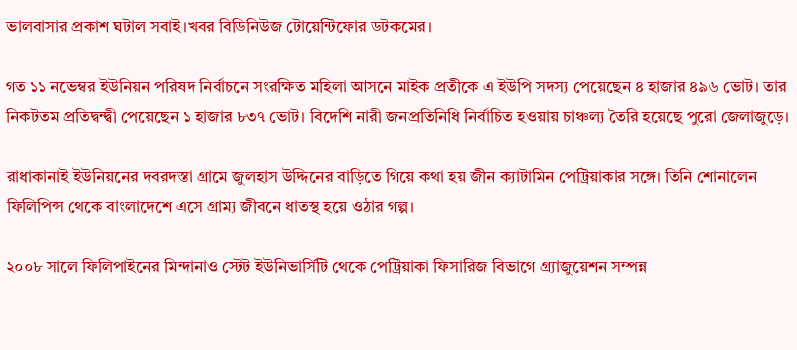ভালবাসার প্রকাশ ঘটাল সবাই।খবর বিডিনিউজ টোয়েন্টিফোর ডটকমের।

গত ১১ নভেম্বর ইউনিয়ন পরিষদ নির্বাচনে সংরক্ষিত মহিলা আসনে মাইক প্রতীকে এ ইউপি সদস্য পেয়েছেন ৪ হাজার ৪৯৬ ভোট। তার নিকটতম প্রতিদ্বন্দ্বী পেয়েছেন ১ হাজার ৮৩৭ ভোট। বিদেশি নারী জনপ্রতিনিধি নির্বাচিত হওয়ায় চাঞ্চল্য তৈরি হয়েছে পুরো জেলাজুড়ে।

রাধাকানাই ইউনিয়নের দবরদস্তা গ্রামে জুলহাস উদ্দিনের বাড়িতে গিয়ে কথা হয় জীন ক্যাটামিন পেট্রিয়াকার সঙ্গে। তিনি শোনালেন ফিলিপিন্স থেকে বাংলাদেশে এসে গ্রাম্য জীবনে ধাতস্থ হয়ে ওঠার গল্প।

২০০৮ সালে ফিলিপাইনের মিন্দানাও স্টেট ইউনিভার্সিটি থেকে পেট্রিয়াকা ফিসারিজ বিভাগে গ্র্যাজুয়েশন সম্পন্ন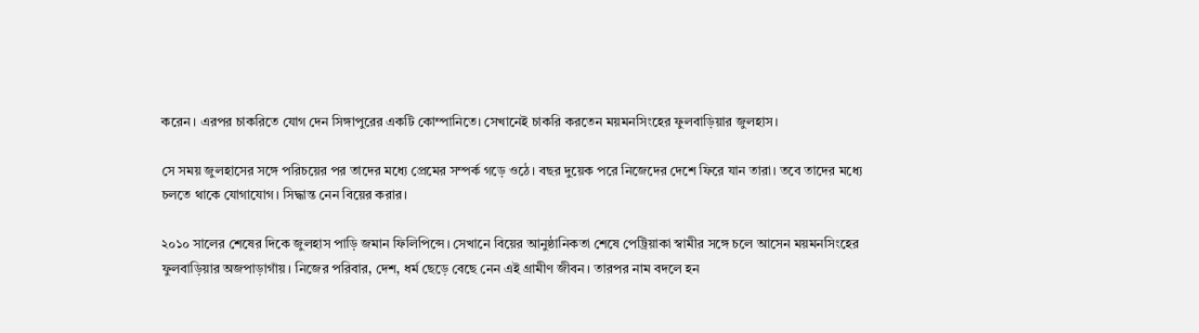করেন। এরপর চাকরিতে যোগ দেন সিঙ্গাপুরের একটি কোম্পানিতে। সেখানেই চাকরি করতেন ময়মনসিংহের ফুলবাড়িয়ার জুলহাস।

সে সময় জুলহাসের সঙ্গে পরিচয়ের পর তাদের মধ্যে প্রেমের সম্পর্ক গড়ে ওঠে। বছর দুয়েক পরে নিজেদের দেশে ফিরে যান তারা। তবে তাদের মধ্যে চলতে থাকে যোগাযোগ। সিদ্ধান্ত নেন বিয়ের করার।

২০১০ সালের শেষের দিকে জুলহাস পাড়ি জমান ফিলিপিন্সে। সেখানে বিয়ের আনুষ্ঠানিকতা শেষে পেট্রিয়াকা স্বামীর সঙ্গে চলে আসেন ময়মনসিংহের ফুলবাড়িয়ার অজপাড়াগাঁয়। নিজের পরিবার, দেশ, ধর্ম ছেড়ে বেছে নেন এই গ্রামীণ জীবন। তারপর নাম বদলে হন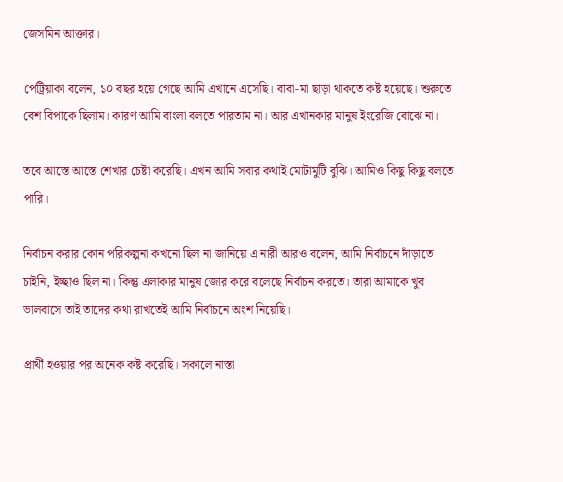জেসমিন আক্তার।

পেট্রিয়াকা বলেন, ১০ বছর হয়ে গেছে আমি এখানে এসেছি। বাবা-মা ছাড়া থাকতে কষ্ট হয়েছে। শুরুতে বেশ বিপাকে ছিলাম। কারণ আমি বাংলা বলতে পারতাম না। আর এখানকার মানুষ ইংরেজি বোঝে না।

তবে আস্তে আস্তে শেখার চেষ্টা করেছি। এখন আমি সবার কথাই মোটামুটি বুঝি। আমিও কিছু কিছু বলতে পারি।

নির্বাচন করার কোন পরিকল্পনা কখনো ছিল না জানিয়ে এ নারী আরও বলেন, আমি নির্বাচনে দাঁড়াতে চাইনি, ইচ্ছাও ছিল না। কিন্তু এলাকার মানুষ জোর করে বলেছে নির্বাচন করতে। তারা আমাকে খুব ভালবাসে তাই তাদের কথা রাখতেই আমি নির্বাচনে অংশ নিয়েছি।

প্রার্থী হওয়ার পর অনেক কষ্ট করেছি। সকালে নাস্তা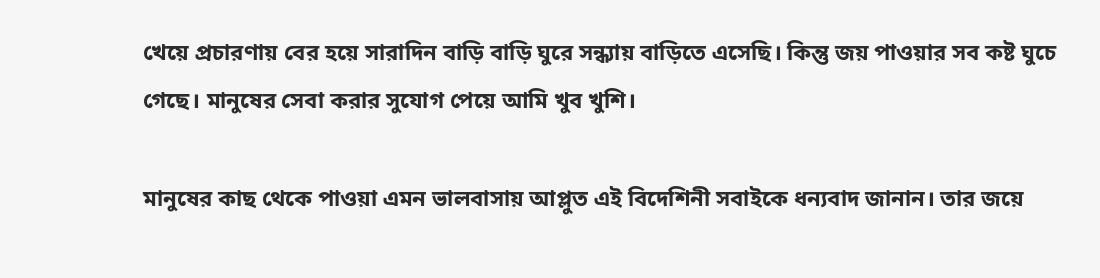খেয়ে প্রচারণায় বের হয়ে সারাদিন বাড়ি বাড়ি ঘুরে সন্ধ্যায় বাড়িতে এসেছি। কিন্তু জয় পাওয়ার সব কষ্ট ঘুচে গেছে। মানুষের সেবা করার সুযোগ পেয়ে আমি খুব খুশি।

মানুষের কাছ থেকে পাওয়া এমন ভালবাসায় আপ্লুত এই বিদেশিনী সবাইকে ধন্যবাদ জানান। তার জয়ে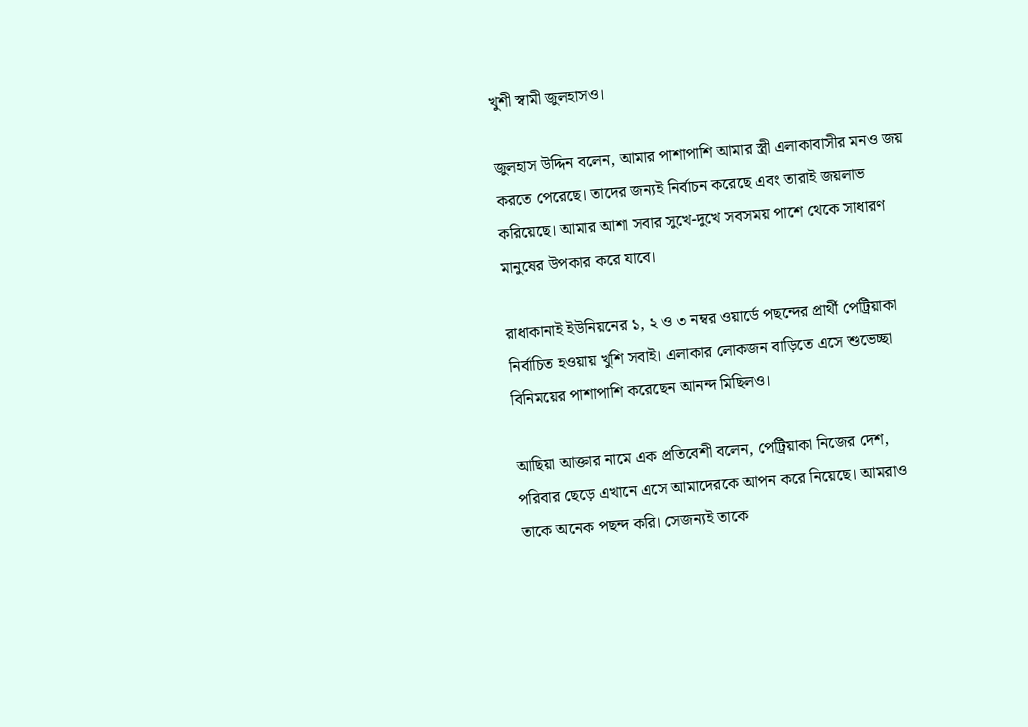খুশী স্বামী জুলহাসও।

জুলহাস উদ্দিন বলেন, আমার পাশাপাশি আমার স্ত্রী এলাকাবাসীর মনও জয় করতে পেরেছে। তাদের জন্যই নির্বাচন করেছে এবং তারাই জয়লাভ করিয়েছে। আমার আশা সবার সুখে-দুখে সবসময় পাশে থেকে সাধারণ মানুষের উপকার করে যাবে।

রাধাকানাই ইউনিয়নের ১, ২ ও ৩ নম্বর ওয়ার্ডে পছন্দের প্রার্থী পেট্রিয়াকা নির্বাচিত হওয়ায় খুশি সবাই। এলাকার লোকজন বাড়িতে এসে শুভেচ্ছা বিনিময়ের পাশাপাশি করেছেন আনন্দ মিছিলও।

আছিয়া আক্তার নামে এক প্রতিবেশী বলেন, পেট্রিয়াকা নিজের দেশ, পরিবার ছেড়ে এখানে এসে আমাদেরকে আপন করে নিয়েছে। আমরাও তাকে অনেক পছন্দ করি। সেজন্যই তাকে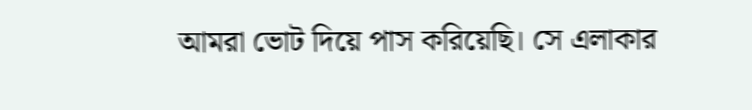আমরা ভোট দিয়ে পাস করিয়েছি। সে এলাকার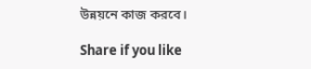উন্নয়নে কাজ করবে।

Share if you like